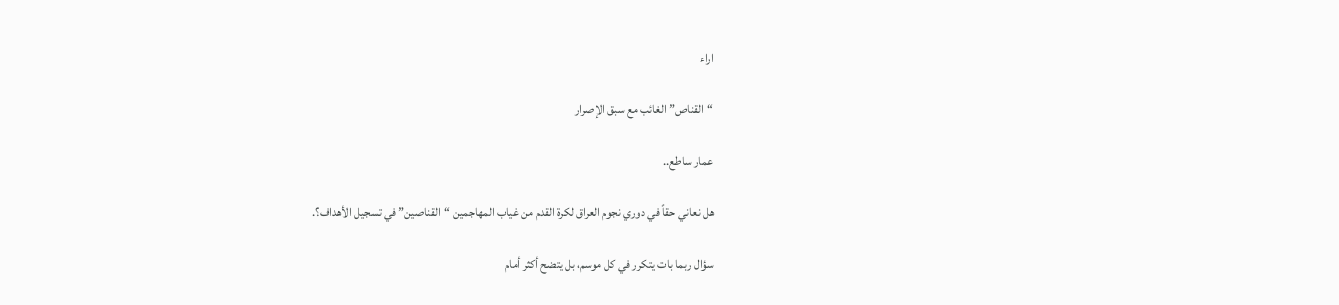اراء

“القناص” الغائب مع سبق الإصرار

عمار ساطع..

هل نعاني حقاً في دوري نجوم العراق لكرة القدم من غياب المهاجمين “القناصين” في تسجيل الأهداف؟.

سؤال ربما بات يتكرر في كل موسم، بل يتضح أكثر أمام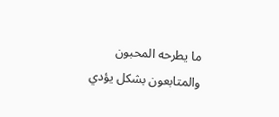ما يطرحه المحبون والمتابعون بشكل يؤدي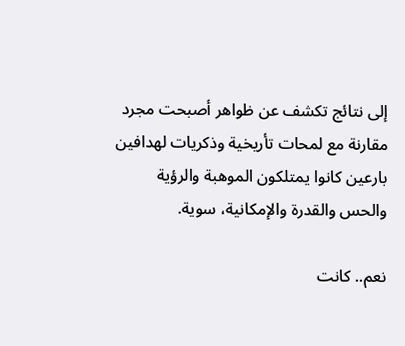إلى نتائج تكشف عن ظواهر أصبحت مجرد مقارنة مع لمحات تأريخية وذكريات لهدافين بارعين كانوا يمتلكون الموهبة والرؤية والحس والقدرة والإمكانية، سوية.

نعم.. كانت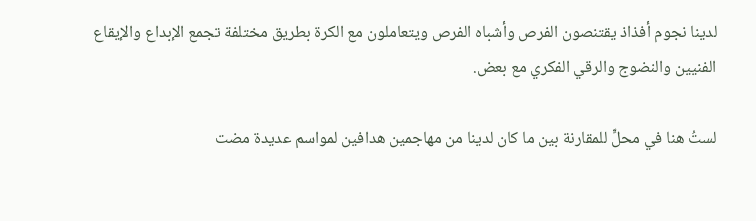لدينا نجوم أفذاذ يقتنصون الفرص وأشباه الفرص ويتعاملون مع الكرة بطريق مختلفة تجمع الإبداع والإيقاع الفنيين والنضوج والرقي الفكري مع بعض.

لستُ هنا في محلٍّ للمقارنة بين ما كان لدينا من مهاجمين هدافين لمواسم عديدة مضت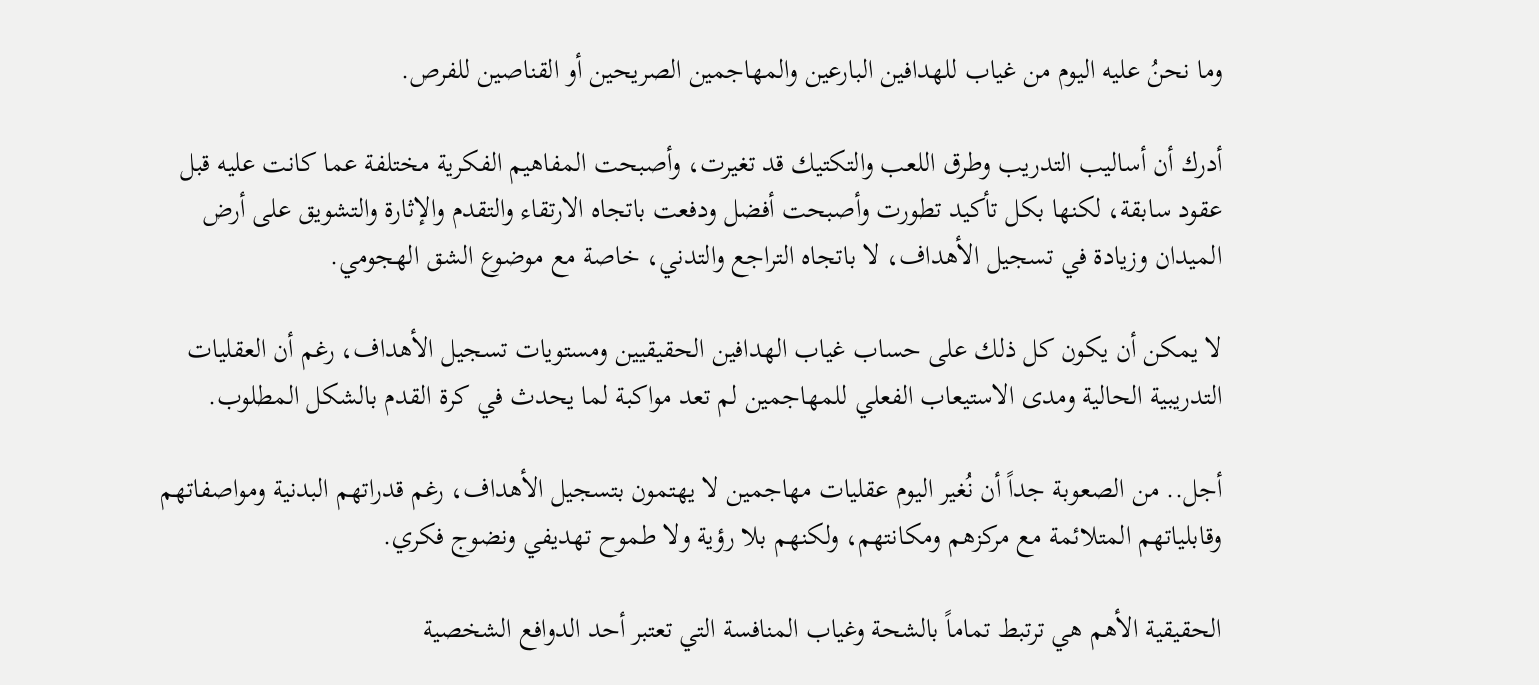وما نحنُ عليه اليوم من غياب للهدافين البارعين والمهاجمين الصريحين أو القناصين للفرص.

أدرك أن أساليب التدريب وطرق اللعب والتكتيك قد تغيرت، وأصبحت المفاهيم الفكرية مختلفة عما كانت عليه قبل عقود سابقة، لكنها بكل تأكيد تطورت وأصبحت أفضل ودفعت باتجاه الارتقاء والتقدم والإثارة والتشويق على أرض الميدان وزيادة في تسجيل الأهداف، لا باتجاه التراجع والتدني، خاصة مع موضوع الشق الهجومي.

لا يمكن أن يكون كل ذلك على حساب غياب الهدافين الحقيقيين ومستويات تسجيل الأهداف، رغم أن العقليات التدريبية الحالية ومدى الاستيعاب الفعلي للمهاجمين لم تعد مواكبة لما يحدث في كرة القدم بالشكل المطلوب.

أجل.. من الصعوبة جداً أن نُغير اليوم عقليات مهاجمين لا يهتمون بتسجيل الأهداف، رغم قدراتهم البدنية ومواصفاتهم وقابلياتهم المتلائمة مع مركزهم ومكانتهم، ولكنهم بلا رؤية ولا طموح تهديفي ونضوج فكري.

الحقيقية الأهم هي ترتبط تماماً بالشحة وغياب المنافسة التي تعتبر أحد الدوافع الشخصية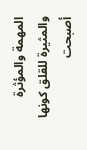المهمة والمؤثرة والمثيرة للقلق كونها أصبحت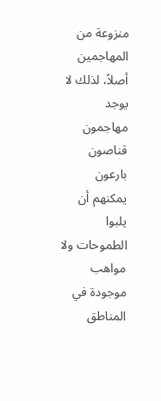منزوعة من المهاجمين أصلاً، لذلك لا يوجد مهاجمون قناصون بارعون يمكنهم أن يلبوا الطموحات ولا مواهب موجودة في المناطق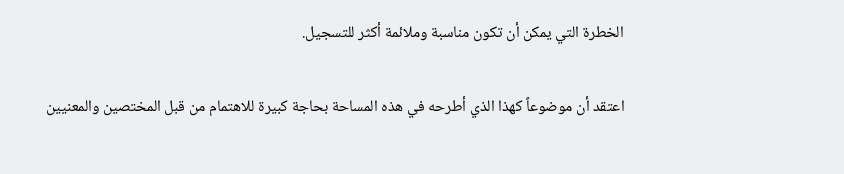الخطرة التي يمكن أن تكون مناسبة وملائمة أكثر للتسجيل.

اعتقد أن موضوعاً كهذا الذي أطرحه في هذه المساحة بحاجة كبيرة للاهتمام من قبل المختصين والمعنيين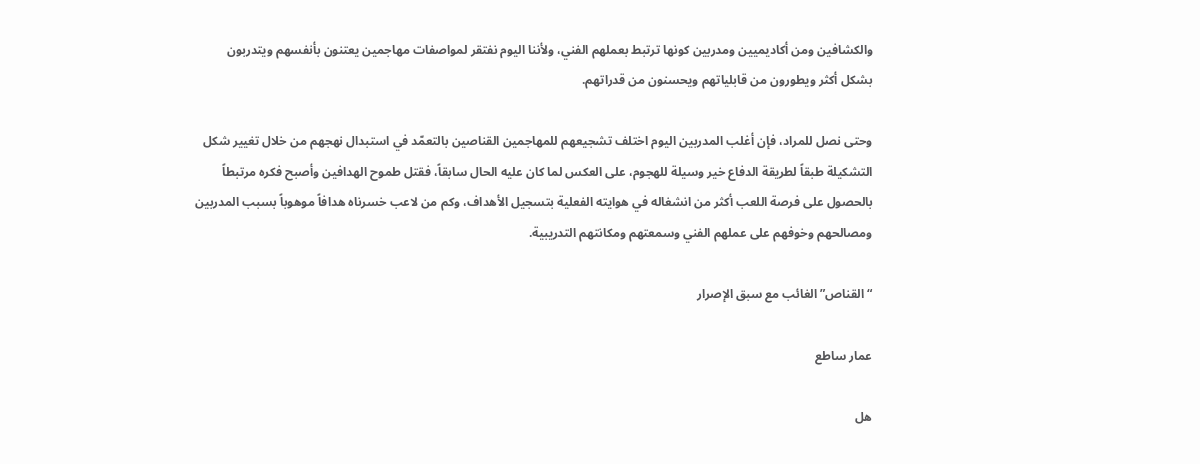والكشافين ومن أكاديميين ومدربين كونها ترتبط بعملهم الفني، ولأننا اليوم نفتقر لمواصفات مهاجمين يعتنون بأنفسهم ويتدربون بشكل أكثر ويطورون من قابلياتهم ويحسنون من قدراتهم.

وحتى نصل للمراد، فإن أغلب المدربين اليوم اختلف تشجيعهم للمهاجمين القناصين بالتعمّد في استبدال نهجهم من خلال تغيير شكل التشكيلة طبقاً لطريقة الدفاع خير وسيلة للهجوم، على العكس لما كان عليه الحال سابقاً، فقتل طموح الهدافين وأصبح فكره مرتبطاً بالحصول على فرصة اللعب أكثر من انشغاله في هوايته الفعلية بتسجيل الأهداف، وكم من لاعب خسرناه هدافاً موهوباً بسبب المدربين ومصالحهم وخوفهم على عملهم الفني وسمعتهم ومكانتهم التدريبية.

“القناص” الغائب مع سبق الإصرار

عمار ساطع

هل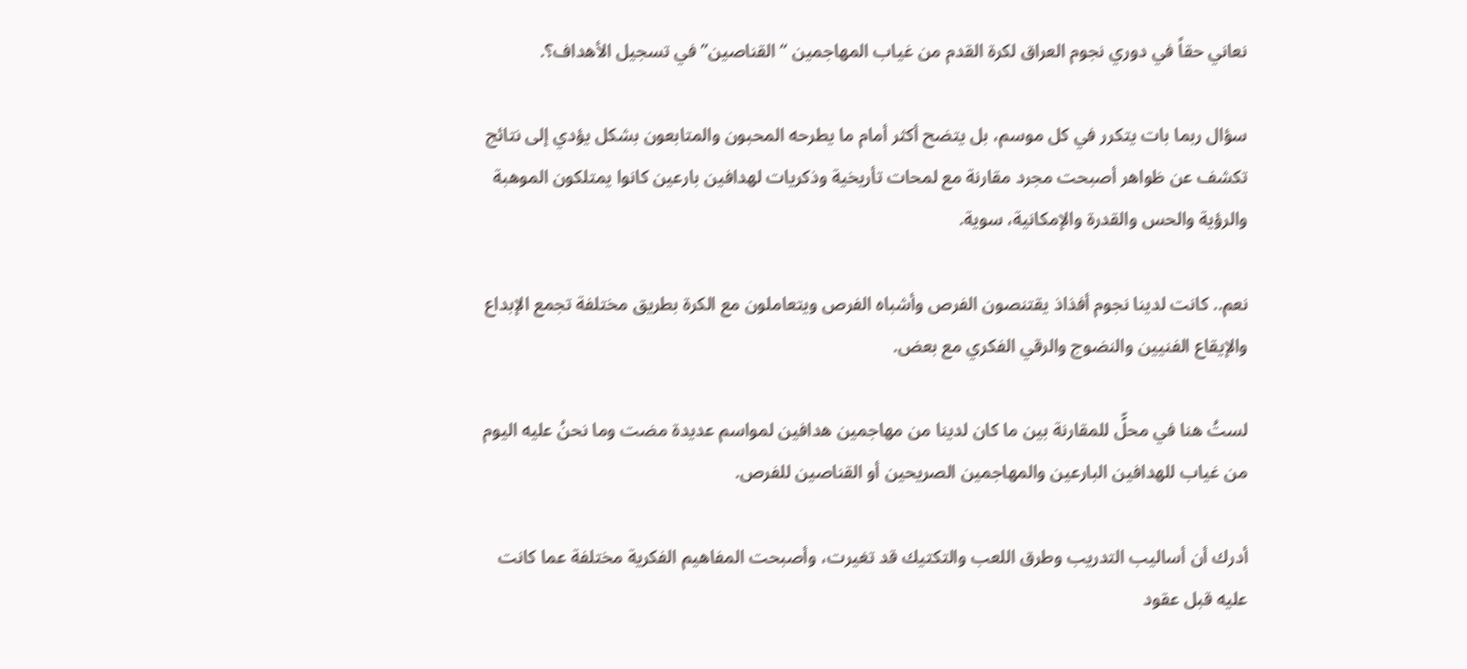نعاني حقاً في دوري نجوم العراق لكرة القدم من غياب المهاجمين “القناصين” في تسجيل الأهداف؟.

سؤال ربما بات يتكرر في كل موسم، بل يتضح أكثر أمام ما يطرحه المحبون والمتابعون بشكل يؤدي إلى نتائج تكشف عن ظواهر أصبحت مجرد مقارنة مع لمحات تأريخية وذكريات لهدافين بارعين كانوا يمتلكون الموهبة والرؤية والحس والقدرة والإمكانية، سوية.

نعم.. كانت لدينا نجوم أفذاذ يقتنصون الفرص وأشباه الفرص ويتعاملون مع الكرة بطريق مختلفة تجمع الإبداع والإيقاع الفنيين والنضوج والرقي الفكري مع بعض.

لستُ هنا في محلٍّ للمقارنة بين ما كان لدينا من مهاجمين هدافين لمواسم عديدة مضت وما نحنُ عليه اليوم من غياب للهدافين البارعين والمهاجمين الصريحين أو القناصين للفرص.

أدرك أن أساليب التدريب وطرق اللعب والتكتيك قد تغيرت، وأصبحت المفاهيم الفكرية مختلفة عما كانت عليه قبل عقود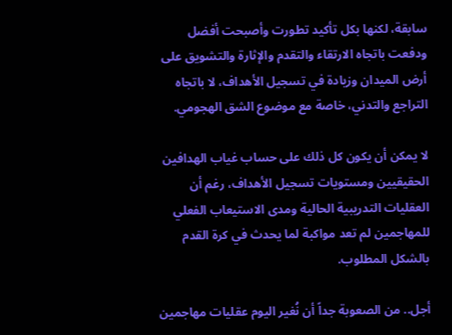سابقة، لكنها بكل تأكيد تطورت وأصبحت أفضل ودفعت باتجاه الارتقاء والتقدم والإثارة والتشويق على أرض الميدان وزيادة في تسجيل الأهداف، لا باتجاه التراجع والتدني، خاصة مع موضوع الشق الهجومي.

لا يمكن أن يكون كل ذلك على حساب غياب الهدافين الحقيقيين ومستويات تسجيل الأهداف، رغم أن العقليات التدريبية الحالية ومدى الاستيعاب الفعلي للمهاجمين لم تعد مواكبة لما يحدث في كرة القدم بالشكل المطلوب.

أجل.. من الصعوبة جداً أن نُغير اليوم عقليات مهاجمين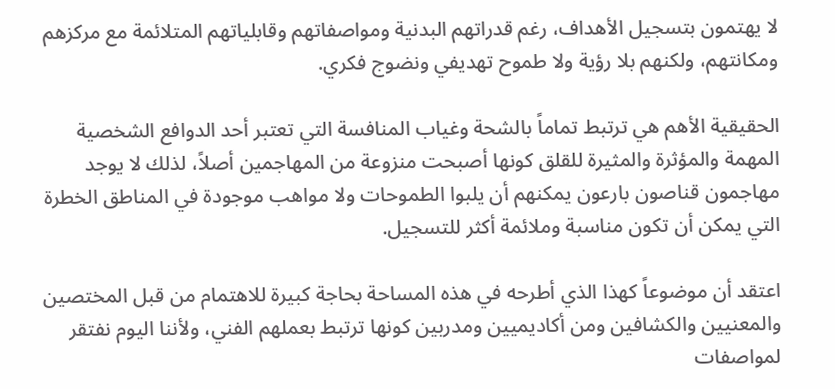لا يهتمون بتسجيل الأهداف، رغم قدراتهم البدنية ومواصفاتهم وقابلياتهم المتلائمة مع مركزهم ومكانتهم، ولكنهم بلا رؤية ولا طموح تهديفي ونضوج فكري.

الحقيقية الأهم هي ترتبط تماماً بالشحة وغياب المنافسة التي تعتبر أحد الدوافع الشخصية المهمة والمؤثرة والمثيرة للقلق كونها أصبحت منزوعة من المهاجمين أصلاً، لذلك لا يوجد مهاجمون قناصون بارعون يمكنهم أن يلبوا الطموحات ولا مواهب موجودة في المناطق الخطرة التي يمكن أن تكون مناسبة وملائمة أكثر للتسجيل.

اعتقد أن موضوعاً كهذا الذي أطرحه في هذه المساحة بحاجة كبيرة للاهتمام من قبل المختصين والمعنيين والكشافين ومن أكاديميين ومدربين كونها ترتبط بعملهم الفني، ولأننا اليوم نفتقر لمواصفات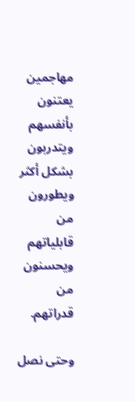مهاجمين يعتنون بأنفسهم ويتدربون بشكل أكثر ويطورون من قابلياتهم ويحسنون من قدراتهم.

وحتى نصل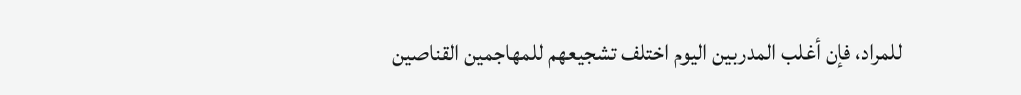للمراد، فإن أغلب المدربين اليوم اختلف تشجيعهم للمهاجمين القناصين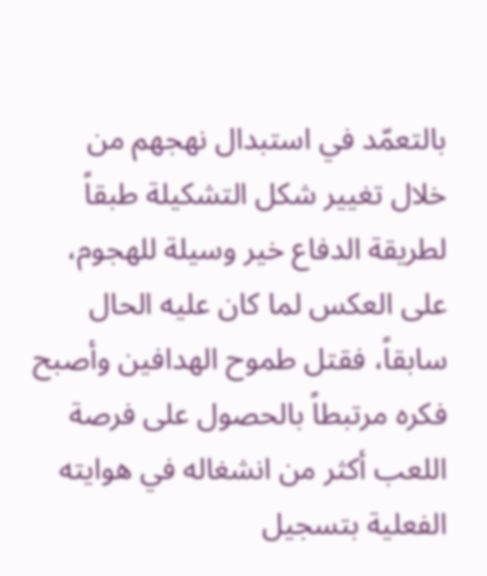بالتعمّد في استبدال نهجهم من خلال تغيير شكل التشكيلة طبقاً لطريقة الدفاع خير وسيلة للهجوم، على العكس لما كان عليه الحال سابقاً، فقتل طموح الهدافين وأصبح فكره مرتبطاً بالحصول على فرصة اللعب أكثر من انشغاله في هوايته الفعلية بتسجيل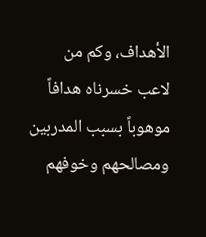الأهداف، وكم من لاعب خسرناه هدافاً موهوباً بسبب المدربين ومصالحهم وخوفهم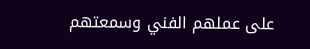على عملهم الفني وسمعتهم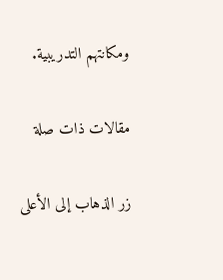ومكانتهم التدريبية.

مقالات ذات صلة

زر الذهاب إلى الأعلى